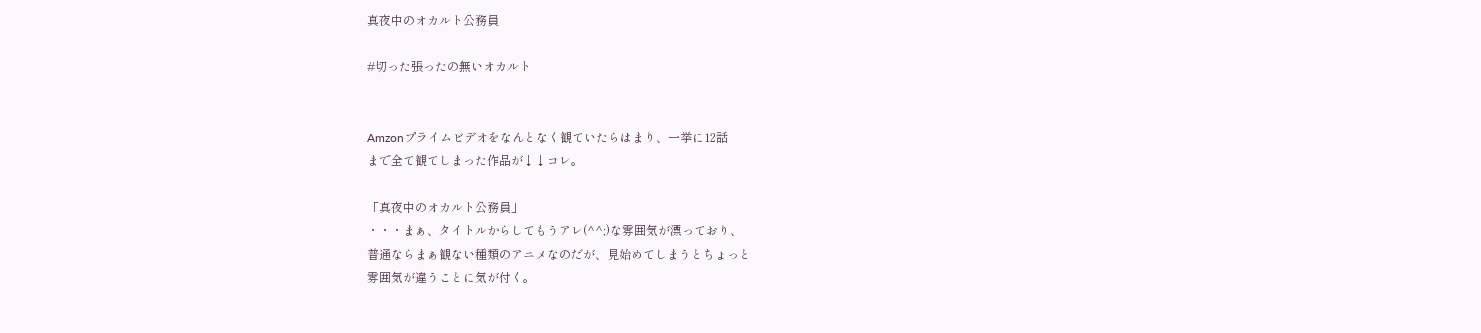真夜中のオカルト公務員

#切った張ったの無いオカルト


Amzonプライムビデオをなんとなく観ていたらはまり、一挙に12話
まで全て観てしまった作品が↓↓コレ。

「真夜中のオカルト公務員」
・・・まぁ、タイトルからしてもうアレ(^^;)な雰囲気が漂っており、
普通ならまぁ観ない種類のアニメなのだが、見始めてしまうとちょっと
雰囲気が違うことに気が付く。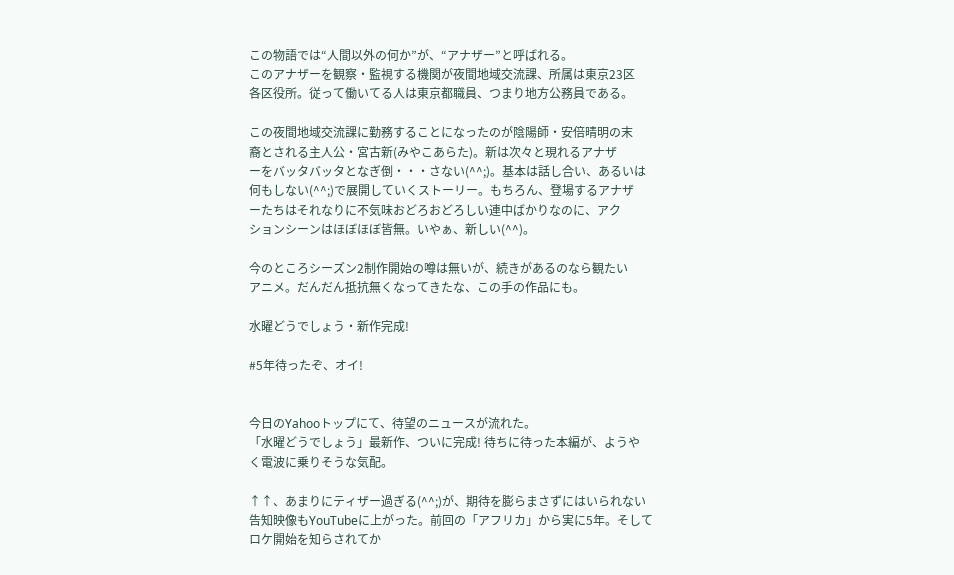この物語では“人間以外の何か”が、“アナザー”と呼ばれる。
このアナザーを観察・監視する機関が夜間地域交流課、所属は東京23区
各区役所。従って働いてる人は東京都職員、つまり地方公務員である。

この夜間地域交流課に勤務することになったのが陰陽師・安倍晴明の末
裔とされる主人公・宮古新(みやこあらた)。新は次々と現れるアナザ
ーをバッタバッタとなぎ倒・・・さない(^^;)。基本は話し合い、あるいは
何もしない(^^;)で展開していくストーリー。もちろん、登場するアナザ
ーたちはそれなりに不気味おどろおどろしい連中ばかりなのに、アク
ションシーンはほぼほぼ皆無。いやぁ、新しい(^^)。

今のところシーズン2制作開始の噂は無いが、続きがあるのなら観たい
アニメ。だんだん抵抗無くなってきたな、この手の作品にも。

水曜どうでしょう・新作完成!

#5年待ったぞ、オイ!


今日のYahooトップにて、待望のニュースが流れた。
「水曜どうでしょう」最新作、ついに完成! 待ちに待った本編が、ようや
く電波に乗りそうな気配。

↑↑、あまりにティザー過ぎる(^^;)が、期待を膨らまさずにはいられない
告知映像もYouTubeに上がった。前回の「アフリカ」から実に5年。そして
ロケ開始を知らされてか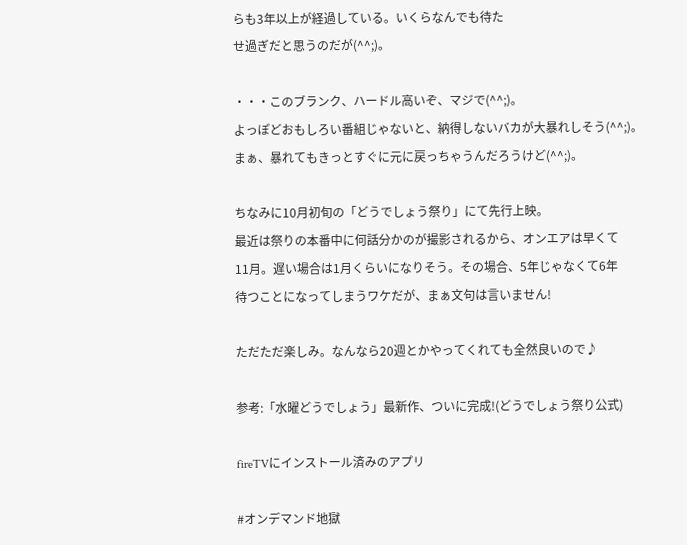らも3年以上が経過している。いくらなんでも待た
せ過ぎだと思うのだが(^^;)。

・・・このブランク、ハードル高いぞ、マジで(^^;)。
よっぽどおもしろい番組じゃないと、納得しないバカが大暴れしそう(^^;)。
まぁ、暴れてもきっとすぐに元に戻っちゃうんだろうけど(^^;)。

ちなみに10月初旬の「どうでしょう祭り」にて先行上映。
最近は祭りの本番中に何話分かのが撮影されるから、オンエアは早くて
11月。遅い場合は1月くらいになりそう。その場合、5年じゃなくて6年
待つことになってしまうワケだが、まぁ文句は言いません!

ただただ楽しみ。なんなら20週とかやってくれても全然良いので♪

参考:「水曜どうでしょう」最新作、ついに完成!(どうでしょう祭り公式)

fireTVにインストール済みのアプリ

#オンデマンド地獄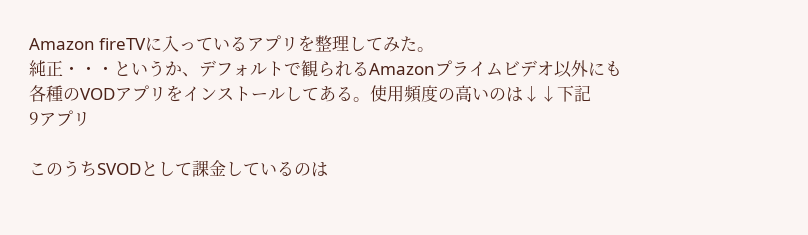Amazon fireTVに入っているアプリを整理してみた。
純正・・・というか、デフォルトで観られるAmazonプライムビデオ以外にも
各種のVODアプリをインストールしてある。使用頻度の高いのは↓↓下記
9アプリ

このうちSVODとして課金しているのは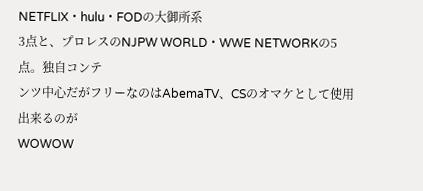NETFLIX・hulu・FODの大御所系
3点と、プロレスのNJPW WORLD・WWE NETWORKの5点。独自コンテ
ンツ中心だがフリーなのはAbemaTV、CSのオマケとして使用出来るのが
WOWOW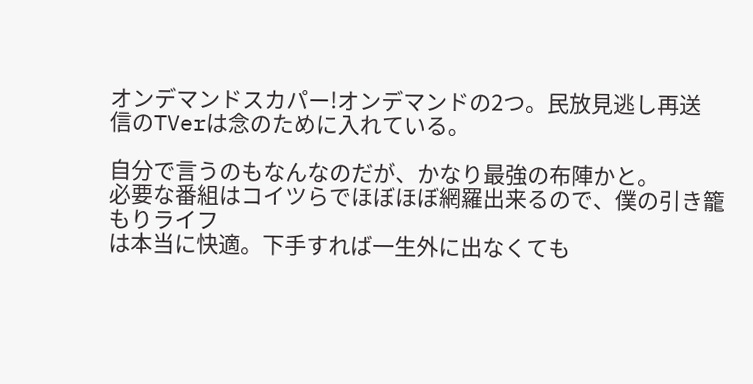オンデマンドスカパー!オンデマンドの2つ。民放見逃し再送
信のTVerは念のために入れている。

自分で言うのもなんなのだが、かなり最強の布陣かと。
必要な番組はコイツらでほぼほぼ網羅出来るので、僕の引き籠もりライフ
は本当に快適。下手すれば一生外に出なくても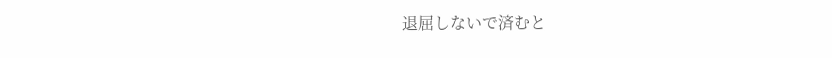退屈しないで済むと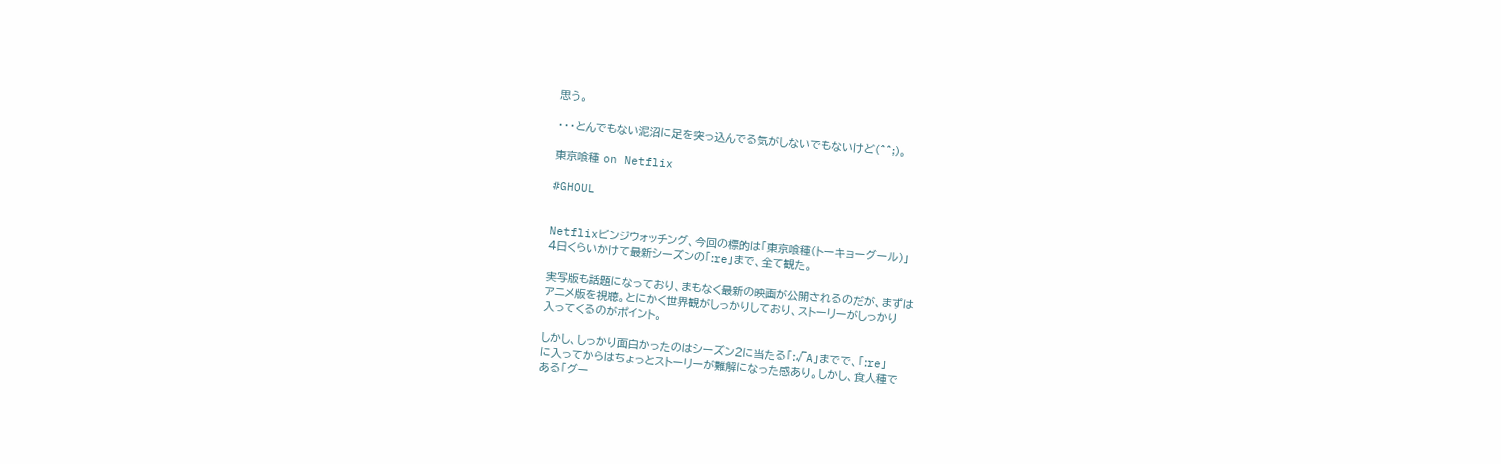思う。

・・・とんでもない泥沼に足を突っ込んでる気がしないでもないけど(^^;)。

東京喰種 on Netflix

#GHOUL


Netflixビンジウォッチング、今回の標的は「東京喰種(トーキョーグール)」
4日くらいかけて最新シーズンの「:re」まで、全て観た。

実写版も話題になっており、まもなく最新の映画が公開されるのだが、まずは
アニメ版を視聴。とにかく世界観がしっかりしており、ストーリーがしっかり
入ってくるのがポイント。

しかし、しっかり面白かったのはシーズン2に当たる「:√A」までで、「:re」
に入ってからはちょっとストーリーが難解になった感あり。しかし、食人種で
ある「グー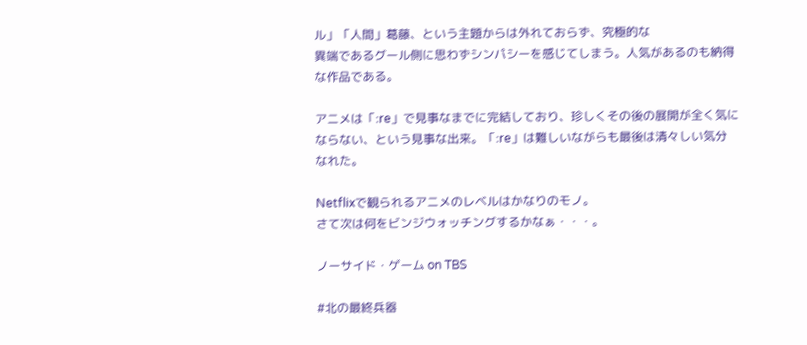ル」「人間」葛藤、という主題からは外れておらず、究極的な
異端であるグール側に思わずシンパシーを感じてしまう。人気があるのも納得
な作品である。

アニメは「:re」で見事なまでに完結しており、珍しくその後の展開が全く気に
ならない、という見事な出来。「:re」は難しいながらも最後は清々しい気分
なれた。

Netflixで観られるアニメのレベルはかなりのモノ。
さて次は何をビンジウォッチングするかなぁ・・・。

ノーサイド・ゲーム on TBS

#北の最終兵器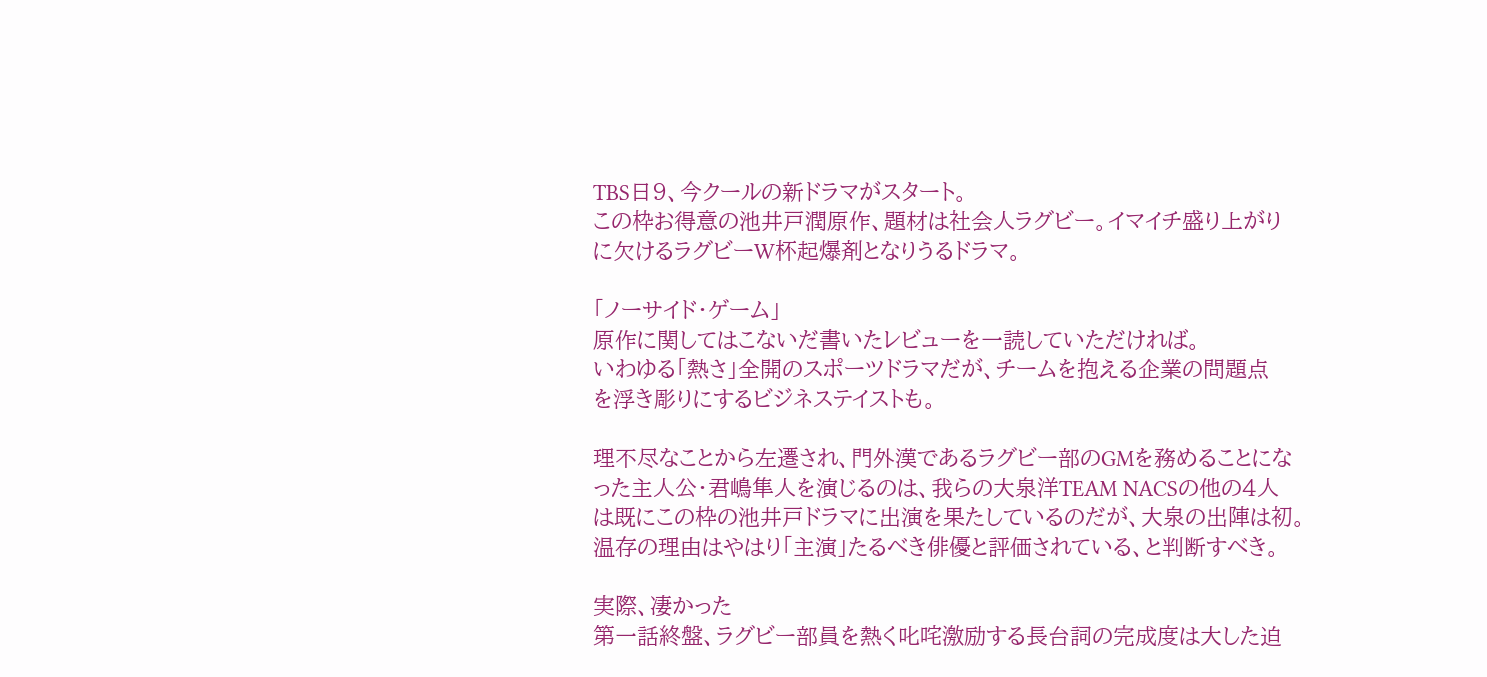TBS日9、今クールの新ドラマがスタート。
この枠お得意の池井戸潤原作、題材は社会人ラグビー。イマイチ盛り上がり
に欠けるラグビーW杯起爆剤となりうるドラマ。

「ノーサイド・ゲーム」
原作に関してはこないだ書いたレビューを一読していただければ。
いわゆる「熱さ」全開のスポーツドラマだが、チームを抱える企業の問題点
を浮き彫りにするビジネステイストも。

理不尽なことから左遷され、門外漢であるラグビー部のGMを務めることにな
った主人公・君嶋隼人を演じるのは、我らの大泉洋TEAM NACSの他の4人
は既にこの枠の池井戸ドラマに出演を果たしているのだが、大泉の出陣は初。
温存の理由はやはり「主演」たるべき俳優と評価されている、と判断すべき。

実際、凄かった
第一話終盤、ラグビー部員を熱く叱咤激励する長台詞の完成度は大した迫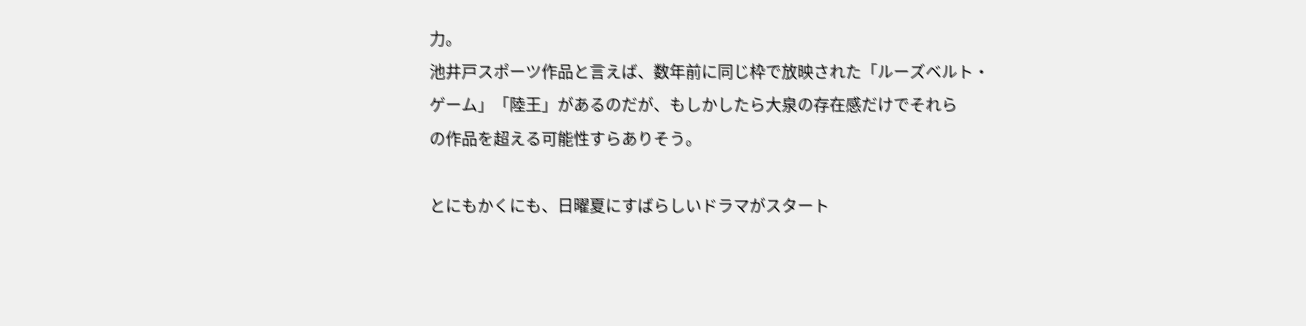力。
池井戸スポーツ作品と言えば、数年前に同じ枠で放映された「ルーズベルト・
ゲーム」「陸王」があるのだが、もしかしたら大泉の存在感だけでそれら
の作品を超える可能性すらありそう。

とにもかくにも、日曜夏にすばらしいドラマがスタート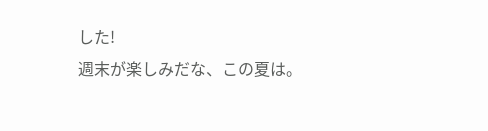した!
週末が楽しみだな、この夏は。